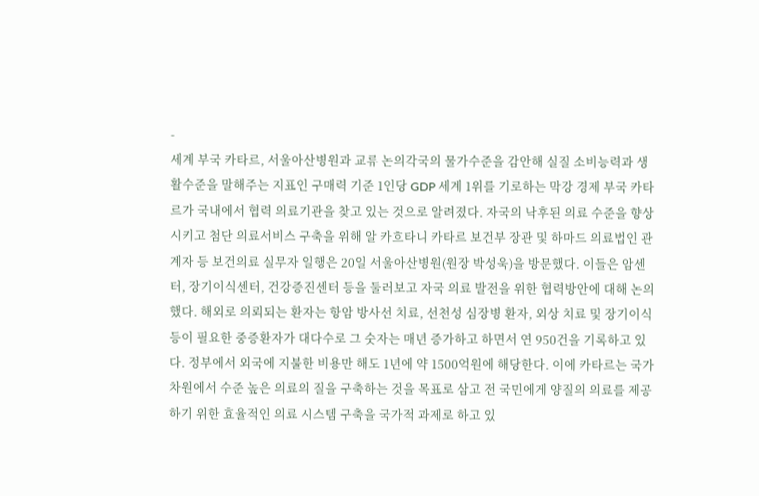-
세계 부국 카타르, 서울아산병원과 교류 논의각국의 물가수준을 감안해 실질 소비능력과 생활수준을 말해주는 지표인 구매력 기준 1인당 GDP 세계 1위를 기로하는 막강 경제 부국 카타르가 국내에서 협력 의료기관을 찾고 있는 것으로 알려졌다. 자국의 낙후된 의료 수준을 향상시키고 첨단 의료서비스 구축을 위해 알 카흐타니 카타르 보건부 장관 및 하마드 의료법인 관계자 등 보건의료 실무자 일행은 20일 서울아산병원(원장 박성욱)을 방문했다. 이들은 암센터, 장기이식센터, 건강증진센터 등을 둘러보고 자국 의료 발전을 위한 협력방안에 대해 논의했다. 해외로 의뢰되는 환자는 항암 방사선 치료, 선천성 심장병 환자, 외상 치료 및 장기이식 등이 필요한 중증환자가 대다수로 그 숫자는 매년 증가하고 하면서 연 950건을 기록하고 있다. 정부에서 외국에 지불한 비용만 해도 1년에 약 1500억원에 해당한다. 이에 카타르는 국가 차원에서 수준 높은 의료의 질을 구축하는 것을 목표로 삼고 전 국민에게 양질의 의료를 제공하기 위한 효율적인 의료 시스템 구축을 국가적 과제로 하고 있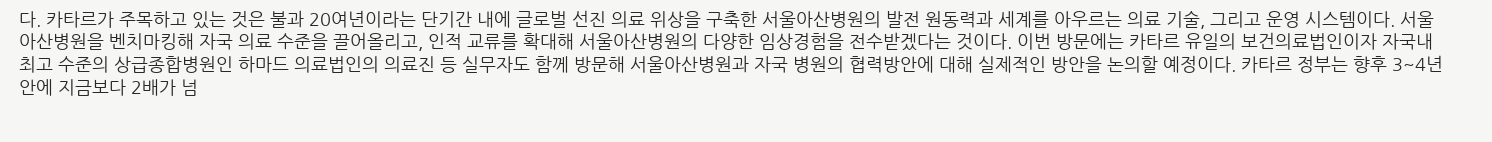다. 카타르가 주목하고 있는 것은 불과 20여년이라는 단기간 내에 글로벌 선진 의료 위상을 구축한 서울아산병원의 발전 원동력과 세계를 아우르는 의료 기술, 그리고 운영 시스템이다. 서울아산병원을 벤치마킹해 자국 의료 수준을 끌어올리고, 인적 교류를 확대해 서울아산병원의 다양한 임상경험을 전수받겠다는 것이다. 이번 방문에는 카타르 유일의 보건의료법인이자 자국내 최고 수준의 상급종합병원인 하마드 의료법인의 의료진 등 실무자도 함께 방문해 서울아산병원과 자국 병원의 협력방안에 대해 실제적인 방안을 논의할 예정이다. 카타르 정부는 향후 3~4년 안에 지금보다 2배가 넘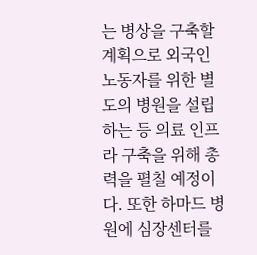는 병상을 구축할 계획으로 외국인 노동자를 위한 별도의 병원을 설립하는 등 의료 인프라 구축을 위해 총력을 펼칠 예정이다. 또한 하마드 병원에 심장센터를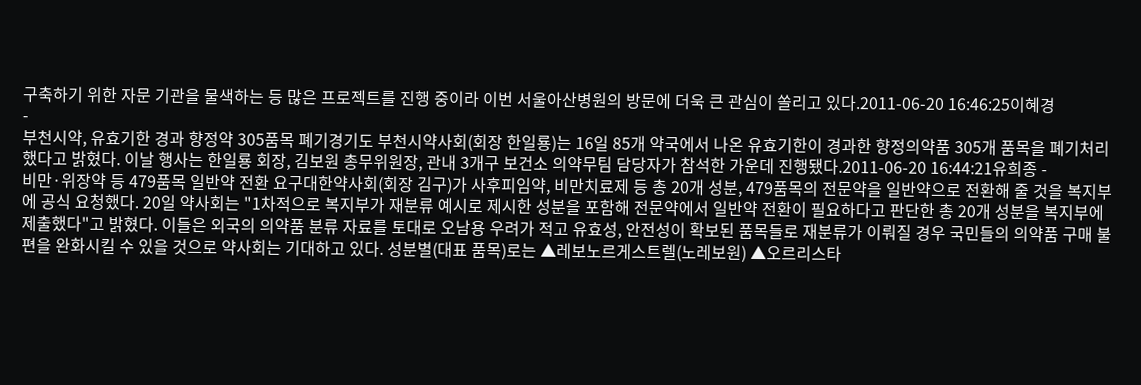구축하기 위한 자문 기관을 물색하는 등 많은 프로젝트를 진행 중이라 이번 서울아산병원의 방문에 더욱 큰 관심이 쏠리고 있다.2011-06-20 16:46:25이혜경
-
부천시약, 유효기한 경과 향정약 305품목 폐기경기도 부천시약사회(회장 한일룡)는 16일 85개 약국에서 나온 유효기한이 경과한 향정의약품 305개 품목을 폐기처리 했다고 밝혔다. 이날 행사는 한일룡 회장, 김보원 총무위원장, 관내 3개구 보건소 의약무팀 담당자가 참석한 가운데 진행됐다.2011-06-20 16:44:21유희종 -
비만·위장약 등 479품목 일반약 전환 요구대한약사회(회장 김구)가 사후피임약, 비만치료제 등 총 20개 성분, 479품목의 전문약을 일반약으로 전환해 줄 것을 복지부에 공식 요청했다. 20일 약사회는 "1차적으로 복지부가 재분류 예시로 제시한 성분을 포함해 전문약에서 일반약 전환이 필요하다고 판단한 총 20개 성분을 복지부에 제출했다"고 밝혔다. 이들은 외국의 의약품 분류 자료를 토대로 오남용 우려가 적고 유효성, 안전성이 확보된 품목들로 재분류가 이뤄질 경우 국민들의 의약품 구매 불편을 완화시킬 수 있을 것으로 약사회는 기대하고 있다. 성분별(대표 품목)로는 ▲레보노르게스트렐(노레보원) ▲오르리스타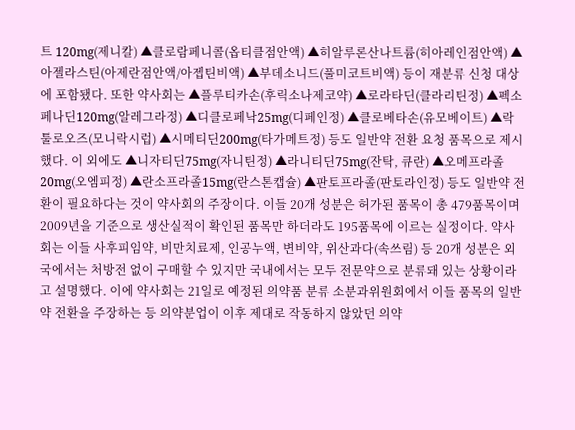트 120mg(제니칼) ▲클로람페니콜(옵티클점안액) ▲히알루론산나트륨(히아레인점안액) ▲아젤라스틴(아제란점안액/아젭틴비액) ▲부데소니드(풀미코트비액) 등이 재분류 신청 대상에 포함됐다. 또한 약사회는 ▲플루티카손(후릭소나제코약) ▲로라타딘(클라리틴정) ▲펙소페나딘120mg(알레그라정) ▲디클로페낙25mg(디페인정) ▲클로베타손(유모베이트) ▲락툴로오즈(모니락시럽) ▲시메티딘200mg(타가메트정) 등도 일반약 전환 요청 품목으로 제시했다. 이 외에도 ▲니자티딘75mg(자니틴정) ▲라니티딘75mg(잔탁, 큐란) ▲오메프라졸20mg(오엠피정) ▲란소프라졸15mg(란스톤캡슐) ▲판토프라졸(판토라인정) 등도 일반약 전환이 필요하다는 것이 약사회의 주장이다. 이들 20개 성분은 허가된 품목이 총 479품목이며 2009년을 기준으로 생산실적이 확인된 품목만 하더라도 195품목에 이르는 실정이다. 약사회는 이들 사후피임약, 비만치료제, 인공누액, 변비약, 위산과다(속쓰림) 등 20개 성분은 외국에서는 처방전 없이 구매할 수 있지만 국내에서는 모두 전문약으로 분류돼 있는 상황이라고 설명했다. 이에 약사회는 21일로 예정된 의약품 분류 소분과위원회에서 이들 품목의 일반약 전환을 주장하는 등 의약분업이 이후 제대로 작동하지 않았던 의약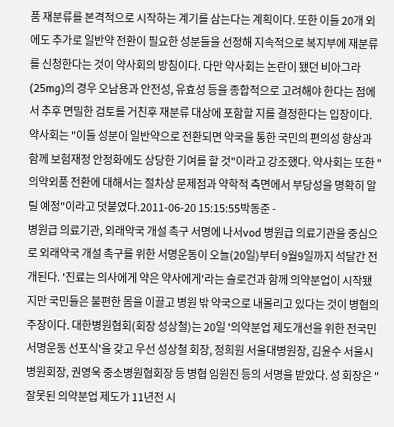품 재분류를 본격적으로 시작하는 계기를 삼는다는 계획이다. 또한 이들 20개 외에도 추가로 일반약 전환이 필요한 성분들을 선정해 지속적으로 복지부에 재분류를 신청한다는 것이 약사회의 방침이다. 다만 약사회는 논란이 됐던 비아그라(25mg)의 경우 오남용과 안전성, 유효성 등을 종합적으로 고려해야 한다는 점에서 추후 면밀한 검토를 거친후 재분류 대상에 포함할 지를 결정한다는 입장이다. 약사회는 "이들 성분이 일반약으로 전환되면 약국을 통한 국민의 편의성 향상과 함께 보험재정 안정화에도 상당한 기여를 할 것"이라고 강조했다. 약사회는 또한 "의약외품 전환에 대해서는 절차상 문제점과 약학적 측면에서 부당성을 명확히 알릴 예정"이라고 덧붙였다.2011-06-20 15:15:55박동준 -
병원급 의료기관, 외래약국 개설 촉구 서명에 나서vod 병원급 의료기관을 중심으로 외래약국 개설 촉구를 위한 서명운동이 오늘(20일)부터 9월9일까지 석달간 전개된다. '진료는 의사에게 약은 약사에게'라는 슬로건과 함께 의약분업이 시작됐지만 국민들은 불편한 몸을 이끌고 병원 밖 약국으로 내몰리고 있다는 것이 병협의 주장이다. 대한병원협회(회장 성상철)는 20일 '의약분업 제도개선을 위한 전국민 서명운동 선포식'을 갖고 우선 성상철 회장, 정희원 서울대병원장, 김윤수 서울시병원회장, 권영욱 중소병원협회장 등 병협 임원진 등의 서명을 받았다. 성 회장은 "잘못된 의약분업 제도가 11년전 시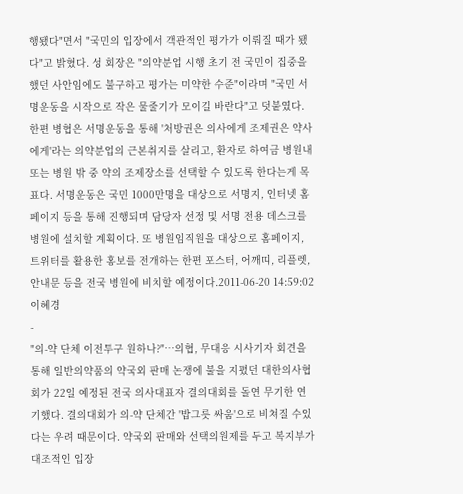행됐다"면서 "국민의 입장에서 객관적인 평가가 이뤄질 때가 됐다"고 밝혔다. 성 회장은 "의약분업 시행 초기 전 국민이 집중을 했던 사안임에도 불구하고 평가는 미약한 수준"이라며 "국민 서명운동을 시작으로 작은 물줄기가 모이길 바란다"고 덧붙였다. 한편 병협은 서명운동을 통해 '처방권은 의사에게 조제권은 약사에게'라는 의약분업의 근본취지를 살리고, 환자로 하여금 병원내 또는 병원 밖 중 약의 조제장소를 선택할 수 있도록 한다는게 목표다. 서명운동은 국민 1000만명을 대상으로 서명지, 인터넷 홈페이지 등을 통해 진행되며 담당자 선정 및 서명 전용 데스크를 병원에 설치할 계획이다. 또 병원임직원을 대상으로 홈페이지, 트위터를 활용한 홍보를 전개하는 한편 포스터, 어깨띠, 리플렛, 안내문 등을 전국 병원에 비치할 예정이다.2011-06-20 14:59:02이혜경
-
"의-약 단체 이전투구 원하나?"…의협, 무대응 시사기자 회견을 통해 일반의약품의 약국외 판매 논쟁에 불을 지폈던 대한의사협회가 22일 예정된 전국 의사대표자 결의대회를 돌연 무기한 연기했다. 결의대회가 의-약 단체간 '밥그릇 싸움'으로 비쳐질 수있다는 우려 때문이다. 약국외 판매와 선택의원제를 두고 복지부가 대조적인 입장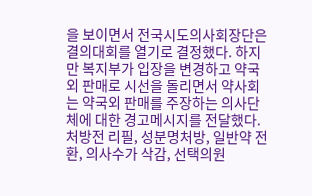을 보이면서 전국시도의사회장단은 결의대회를 열기로 결정했다. 하지만 복지부가 입장을 변경하고 약국외 판매로 시선을 돌리면서 약사회는 약국외 판매를 주장하는 의사단체에 대한 경고메시지를 전달했다. 처방전 리필, 성분명처방, 일반약 전환, 의사수가 삭감, 선택의원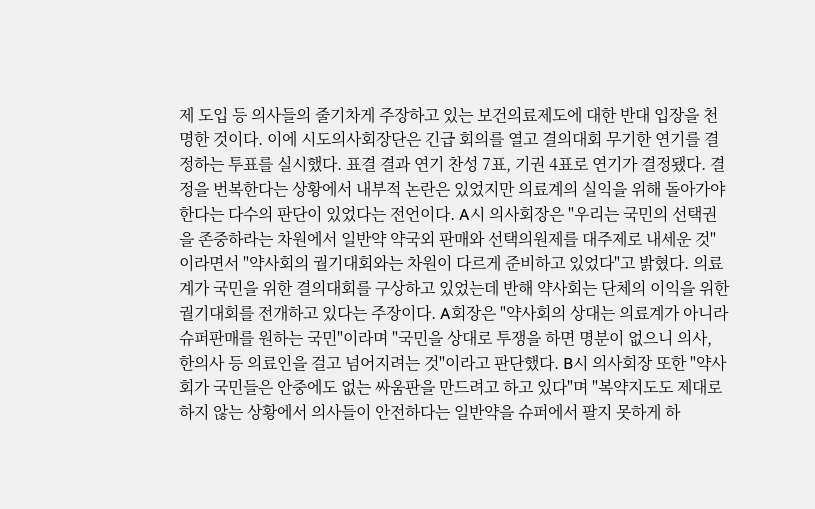제 도입 등 의사들의 줄기차게 주장하고 있는 보건의료제도에 대한 반대 입장을 천명한 것이다. 이에 시도의사회장단은 긴급 회의를 열고 결의대회 무기한 연기를 결정하는 투표를 실시했다. 표결 결과 연기 찬성 7표, 기권 4표로 연기가 결정됐다. 결정을 번복한다는 상황에서 내부적 논란은 있었지만 의료계의 실익을 위해 돌아가야 한다는 다수의 판단이 있었다는 전언이다. A시 의사회장은 "우리는 국민의 선택권을 존중하라는 차원에서 일반약 약국외 판매와 선택의원제를 대주제로 내세운 것"이라면서 "약사회의 궐기대회와는 차원이 다르게 준비하고 있었다"고 밝혔다. 의료계가 국민을 위한 결의대회를 구상하고 있었는데 반해 약사회는 단체의 이익을 위한 궐기대회를 전개하고 있다는 주장이다. A회장은 "약사회의 상대는 의료계가 아니라 슈퍼판매를 원하는 국민"이라며 "국민을 상대로 투쟁을 하면 명분이 없으니 의사, 한의사 등 의료인을 걸고 넘어지려는 것"이라고 판단했다. B시 의사회장 또한 "약사회가 국민들은 안중에도 없는 싸움판을 만드려고 하고 있다"며 "복약지도도 제대로 하지 않는 상황에서 의사들이 안전하다는 일반약을 슈퍼에서 팔지 못하게 하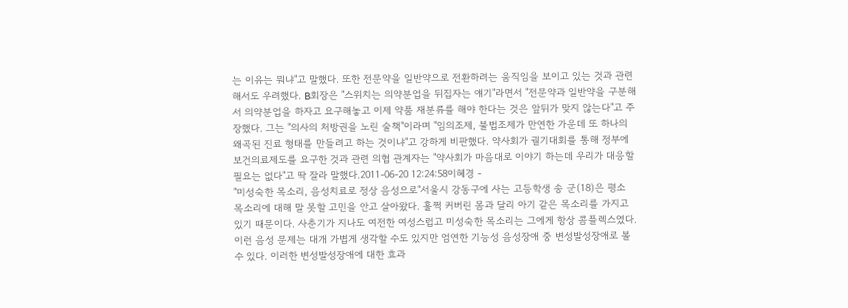는 이유는 뭐냐"고 말했다. 또한 전문약을 일반약으로 전환하려는 움직임을 보이고 있는 것과 관련해서도 우려했다. B회장은 "스위치는 의약분업을 뒤집자는 얘기"라면서 "전문약과 일반약을 구분해서 의약분업을 하자고 요구해놓고 이제 약품 재분류를 해야 한다는 것은 앞뒤가 맞지 않는다"고 주장했다. 그는 "의사의 처방권을 노린 술책"이라며 "임의조제, 불법조제가 만연한 가운데 또 하나의 왜곡된 진료 형태를 만들려고 하는 것이냐"고 강하게 비판했다. 약사회가 궐기대회를 통해 정부에 보건의료제도를 요구한 것과 관련 의협 관계자는 "약사회가 마음대로 이야기 하는데 우리가 대응할 필요는 없다"고 딱 잘라 말했다.2011-06-20 12:24:58이혜경 -
"미성숙한 목소리, 음성치료로 정상 음성으로"서울시 강동구에 사는 고등학생 송 군(18)은 평소 목소리에 대해 말 못할 고민을 안고 살아왔다. 훌쩍 커버린 몸과 달리 아기 같은 목소리를 가지고 있기 때문이다. 사춘기가 지나도 여전한 여성스럽고 미성숙한 목소리는 그에게 항상 콤플렉스였다. 이런 음성 문제는 대개 가볍게 생각할 수도 있지만 엄연한 기능성 음성장애 중 변성발성장애로 볼 수 있다. 이러한 변성발성장애에 대한 효과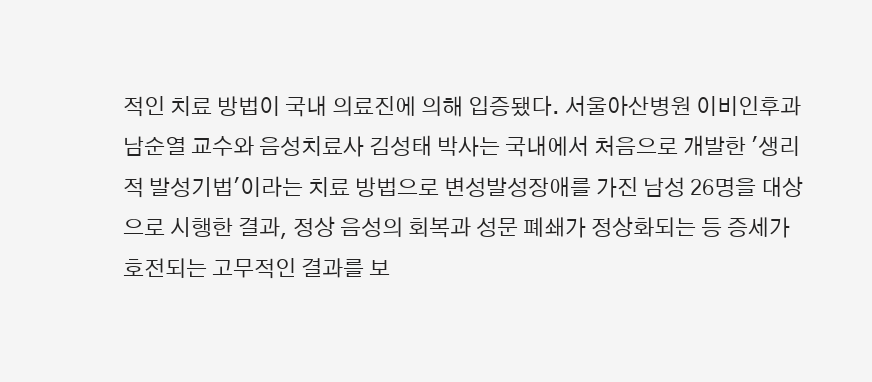적인 치료 방법이 국내 의료진에 의해 입증됐다. 서울아산병원 이비인후과 남순열 교수와 음성치료사 김성태 박사는 국내에서 처음으로 개발한 '생리적 발성기법'이라는 치료 방법으로 변성발성장애를 가진 남성 26명을 대상으로 시행한 결과, 정상 음성의 회복과 성문 폐쇄가 정상화되는 등 증세가 호전되는 고무적인 결과를 보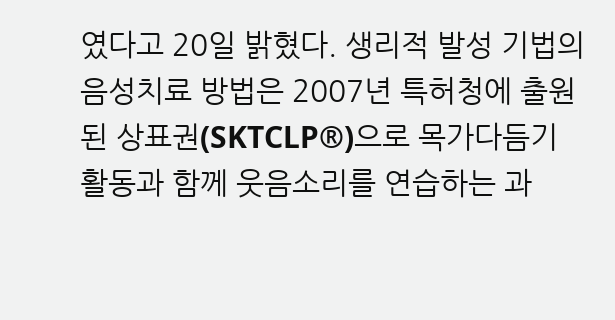였다고 20일 밝혔다. 생리적 발성 기법의 음성치료 방법은 2007년 특허청에 출원된 상표권(SKTCLP®)으로 목가다듬기 활동과 함께 웃음소리를 연습하는 과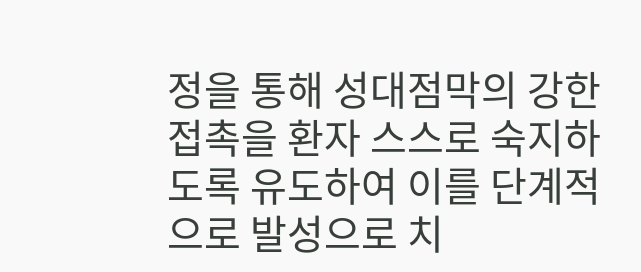정을 통해 성대점막의 강한 접촉을 환자 스스로 숙지하도록 유도하여 이를 단계적으로 발성으로 치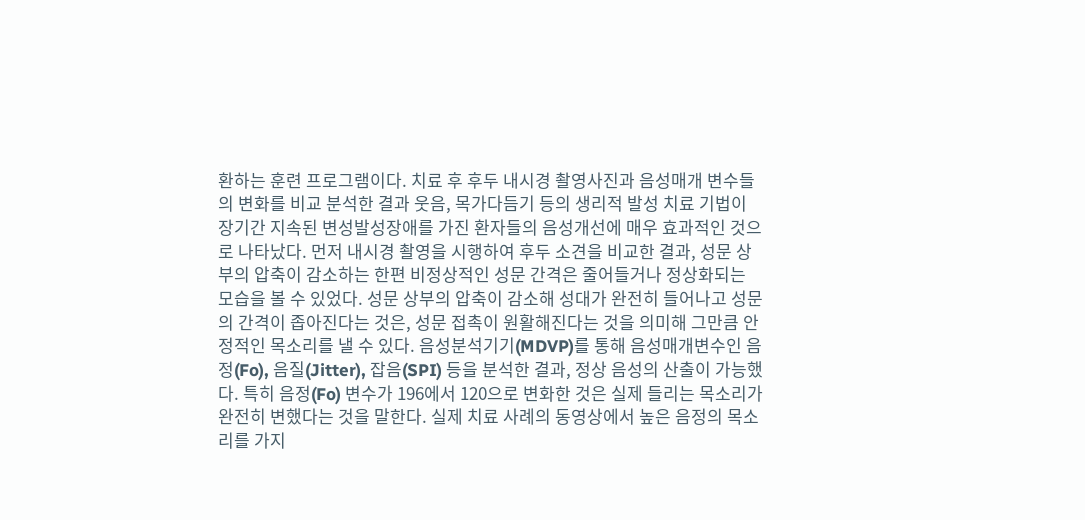환하는 훈련 프로그램이다. 치료 후 후두 내시경 촬영사진과 음성매개 변수들의 변화를 비교 분석한 결과 웃음, 목가다듬기 등의 생리적 발성 치료 기법이 장기간 지속된 변성발성장애를 가진 환자들의 음성개선에 매우 효과적인 것으로 나타났다. 먼저 내시경 촬영을 시행하여 후두 소견을 비교한 결과, 성문 상부의 압축이 감소하는 한편 비정상적인 성문 간격은 줄어들거나 정상화되는 모습을 볼 수 있었다. 성문 상부의 압축이 감소해 성대가 완전히 들어나고 성문의 간격이 좁아진다는 것은, 성문 접촉이 원활해진다는 것을 의미해 그만큼 안정적인 목소리를 낼 수 있다. 음성분석기기(MDVP)를 통해 음성매개변수인 음정(Fo), 음질(Jitter), 잡음(SPI) 등을 분석한 결과, 정상 음성의 산출이 가능했다. 특히 음정(Fo) 변수가 196에서 120으로 변화한 것은 실제 들리는 목소리가 완전히 변했다는 것을 말한다. 실제 치료 사례의 동영상에서 높은 음정의 목소리를 가지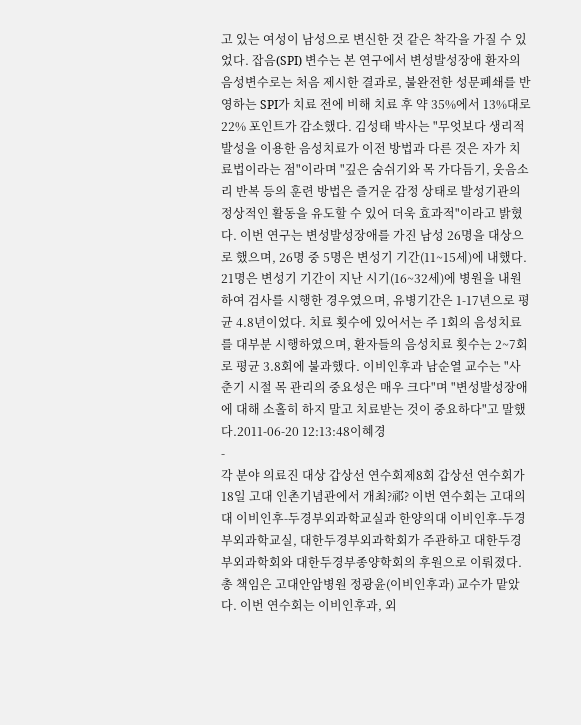고 있는 여성이 남성으로 변신한 것 같은 착각을 가질 수 있었다. 잡음(SPI) 변수는 본 연구에서 변성발성장애 환자의 음성변수로는 처음 제시한 결과로, 불완전한 성문폐쇄를 반영하는 SPI가 치료 전에 비해 치료 후 약 35%에서 13%대로 22% 포인트가 감소했다. 김성태 박사는 "무엇보다 생리적 발성을 이용한 음성치료가 이전 방법과 다른 것은 자가 치료법이라는 점"이라며 "깊은 숨쉬기와 목 가다듬기, 웃음소리 반복 등의 훈련 방법은 즐거운 감정 상태로 발성기관의 정상적인 활동을 유도할 수 있어 더욱 효과적"이라고 밝혔다. 이번 연구는 변성발성장애를 가진 남성 26명을 대상으로 했으며, 26명 중 5명은 변성기 기간(11~15세)에 내했다. 21명은 변성기 기간이 지난 시기(16~32세)에 병원을 내원하여 검사를 시행한 경우였으며, 유병기간은 1-17년으로 평균 4.8년이었다. 치료 횟수에 있어서는 주 1회의 음성치료를 대부분 시행하였으며, 환자들의 음성치료 횟수는 2~7회로 평균 3.8회에 불과했다. 이비인후과 남순열 교수는 "사춘기 시절 목 관리의 중요성은 매우 크다"며 "변성발성장애에 대해 소홀히 하지 말고 치료받는 것이 중요하다"고 말했다.2011-06-20 12:13:48이혜경
-
각 분야 의료진 대상 갑상선 연수회제8회 갑상선 연수회가 18일 고대 인촌기념관에서 개최?祁? 이번 연수회는 고대의대 이비인후-두경부외과학교실과 한양의대 이비인후-두경부외과학교실, 대한두경부외과학회가 주관하고 대한두경부외과학회와 대한두경부종양학회의 후원으로 이뤄졌다. 총 책임은 고대안암병원 정광윤(이비인후과) 교수가 맡았다. 이번 연수회는 이비인후과, 외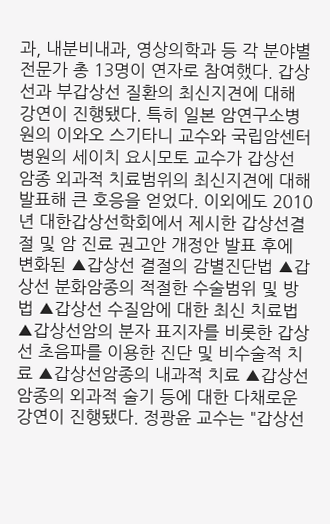과, 내분비내과, 영상의학과 등 각 분야별 전문가 총 13명이 연자로 참여했다. 갑상선과 부갑상선 질환의 최신지견에 대해 강연이 진행됐다. 특히 일본 암연구소병원의 이와오 스기타니 교수와 국립암센터병원의 세이치 요시모토 교수가 갑상선 암종 외과적 치료범위의 최신지견에 대해 발표해 큰 호응을 얻었다. 이외에도 2010년 대한갑상선학회에서 제시한 갑상선결절 및 암 진료 권고안 개정안 발표 후에 변화된 ▲갑상선 결절의 감별진단법 ▲갑상선 분화암종의 적절한 수술범위 및 방법 ▲갑상선 수질암에 대한 최신 치료법 ▲갑상선암의 분자 표지자를 비롯한 갑상선 초음파를 이용한 진단 및 비수술적 치료 ▲갑상선암종의 내과적 치료 ▲갑상선암종의 외과적 술기 등에 대한 다채로운 강연이 진행됐다. 정광윤 교수는 "갑상선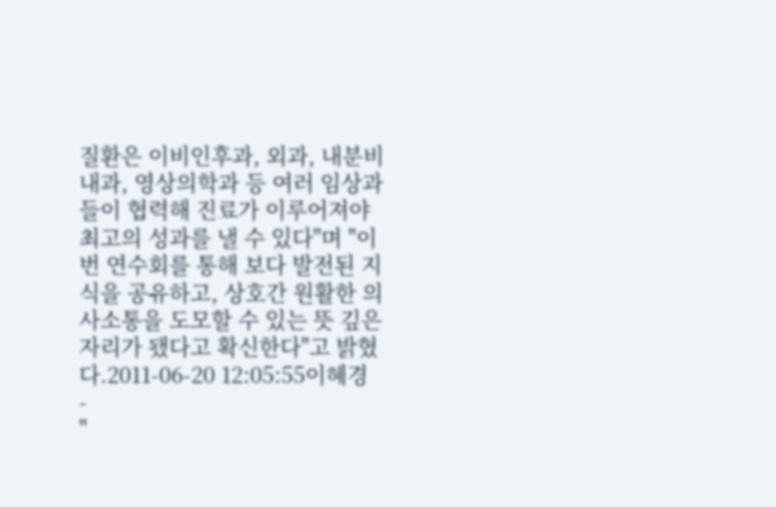질환은 이비인후과, 외과, 내분비내과, 영상의학과 등 여러 임상과들이 협력해 진료가 이루어져야 최고의 성과를 낼 수 있다"며 "이번 연수회를 통해 보다 발전된 지식을 공유하고, 상호간 원활한 의사소통을 도모할 수 있는 뜻 깊은 자리가 됐다고 확신한다"고 밝혔다.2011-06-20 12:05:55이혜경
-
"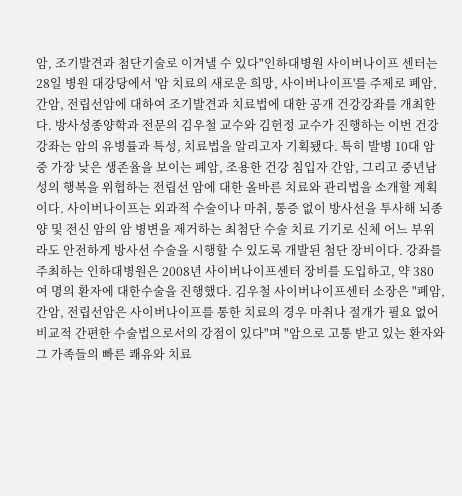암, 조기발견과 첨단기술로 이겨낼 수 있다"인하대병원 사이버나이프 센터는28일 병원 대강당에서 '암 치료의 새로운 희망, 사이버나이프'를 주제로 폐암, 간암, 전립선암에 대하여 조기발견과 치료법에 대한 공개 건강강좌를 개최한다. 방사성종양학과 전문의 김우철 교수와 김헌정 교수가 진행하는 이번 건강강좌는 암의 유병률과 특성, 치료법을 알리고자 기획됐다. 특히 발병 10대 암 중 가장 낮은 생존율을 보이는 폐암, 조용한 건강 침입자 간암, 그리고 중년남성의 행복을 위협하는 전립선 암에 대한 올바른 치료와 관리법을 소개할 계획이다. 사이버나이프는 외과적 수술이나 마취, 통증 없이 방사선을 투사해 뇌종양 및 전신 암의 암 병변을 제거하는 최첨단 수술 치료 기기로 신체 어느 부위라도 안전하게 방사선 수술을 시행할 수 있도록 개발된 첨단 장비이다. 강좌를 주최하는 인하대병원은 2008년 사이버나이프센터 장비를 도입하고, 약 380 여 명의 환자에 대한수술을 진행했다. 김우철 사이버나이프센터 소장은 "폐암, 간암, 전립선암은 사이버나이프를 통한 치료의 경우 마취나 절개가 필요 없어 비교적 간편한 수술법으로서의 강점이 있다"며 "암으로 고통 받고 있는 환자와 그 가족들의 빠른 쾌유와 치료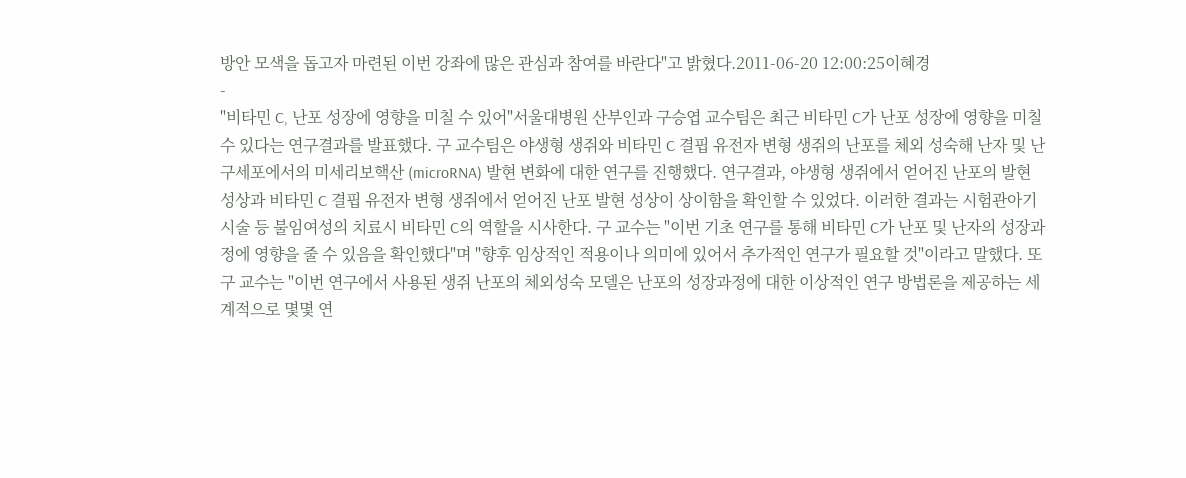방안 모색을 돕고자 마련된 이번 강좌에 많은 관심과 참여를 바란다"고 밝혔다.2011-06-20 12:00:25이혜경
-
"비타민 C, 난포 성장에 영향을 미칠 수 있어"서울대병원 산부인과 구승엽 교수팀은 최근 비타민 C가 난포 성장에 영향을 미칠 수 있다는 연구결과를 발표했다. 구 교수팀은 야생형 생쥐와 비타민 C 결핍 유전자 변형 생쥐의 난포를 체외 성숙해 난자 및 난구세포에서의 미세리보핵산 (microRNA) 발현 변화에 대한 연구를 진행했다. 연구결과, 야생형 생쥐에서 얻어진 난포의 발현 성상과 비타민 C 결핍 유전자 변형 생쥐에서 얻어진 난포 발현 성상이 상이함을 확인할 수 있었다. 이러한 결과는 시험관아기 시술 등 불임여성의 치료시 비타민 C의 역할을 시사한다. 구 교수는 "이번 기초 연구를 통해 비타민 C가 난포 및 난자의 성장과정에 영향을 줄 수 있음을 확인했다"며 "향후 임상적인 적용이나 의미에 있어서 추가적인 연구가 필요할 것"이라고 말했다. 또 구 교수는 "이번 연구에서 사용된 생쥐 난포의 체외성숙 모델은 난포의 성장과정에 대한 이상적인 연구 방법론을 제공하는 세계적으로 몇몇 연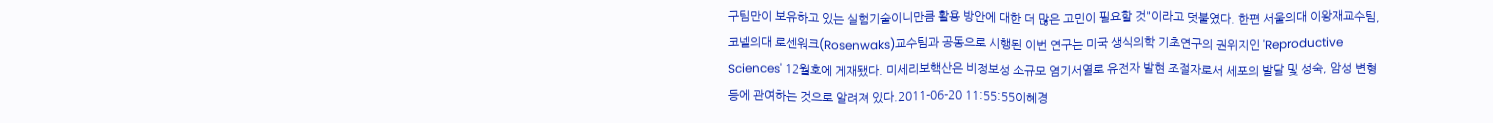구팀만이 보유하고 있는 실험기술이니만큼 활용 방안에 대한 더 많은 고민이 필요할 것"이라고 덧붙였다. 한편 서울의대 이왕재교수팀, 코넬의대 로센워크(Rosenwaks)교수팀과 공동으로 시행된 이번 연구는 미국 생식의학 기초연구의 권위지인 'Reproductive Sciences' 12월호에 게재됐다. 미세리보핵산은 비정보성 소규모 염기서열로 유전자 발현 조절자로서 세포의 발달 및 성숙, 암성 변형 등에 관여하는 것으로 알려져 있다.2011-06-20 11:55:55이혜경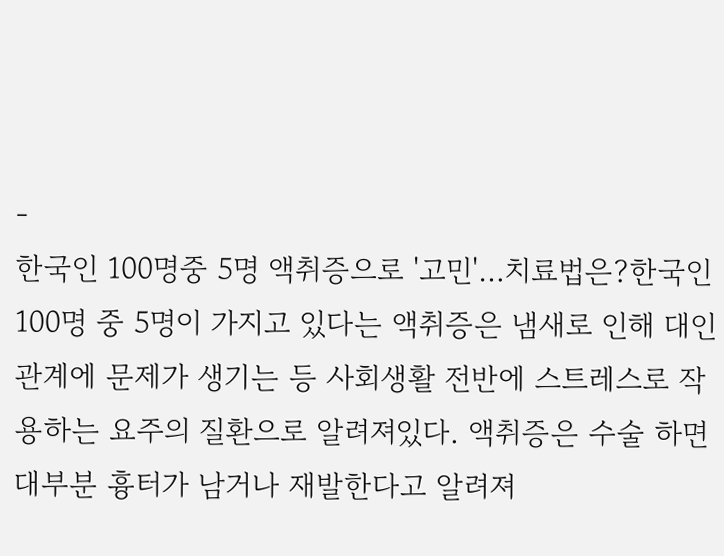-
한국인 100명중 5명 액취증으로 '고민'…치료법은?한국인 100명 중 5명이 가지고 있다는 액취증은 냄새로 인해 대인관계에 문제가 생기는 등 사회생활 전반에 스트레스로 작용하는 요주의 질환으로 알려져있다. 액취증은 수술 하면 대부분 흉터가 남거나 재발한다고 알려져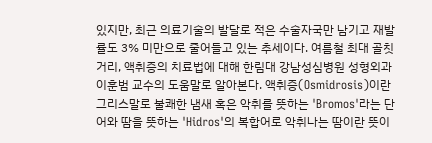있지만, 최근 의료기술의 발달로 적은 수술자국만 남기고 재발률도 3% 미만으로 줄어들고 있는 추세이다. 여름철 최대 골칫거리, 액취증의 치료법에 대해 한림대 강남성심병원 성형외과 이훈범 교수의 도움말로 알아본다. 액취증(Osmidrosis)이란 그리스말로 불쾌한 냄새 혹은 악취를 뜻하는 'Bromos'라는 단어와 땀을 뜻하는 'Hidros'의 복합어로 악취나는 땀이란 뜻이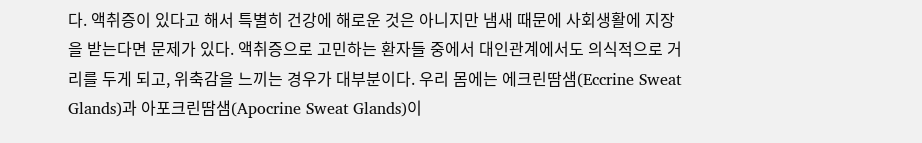다. 액취증이 있다고 해서 특별히 건강에 해로운 것은 아니지만 냄새 때문에 사회생활에 지장을 받는다면 문제가 있다. 액취증으로 고민하는 환자들 중에서 대인관계에서도 의식적으로 거리를 두게 되고, 위축감을 느끼는 경우가 대부분이다. 우리 몸에는 에크린땀샘(Eccrine Sweat Glands)과 아포크린땀샘(Apocrine Sweat Glands)이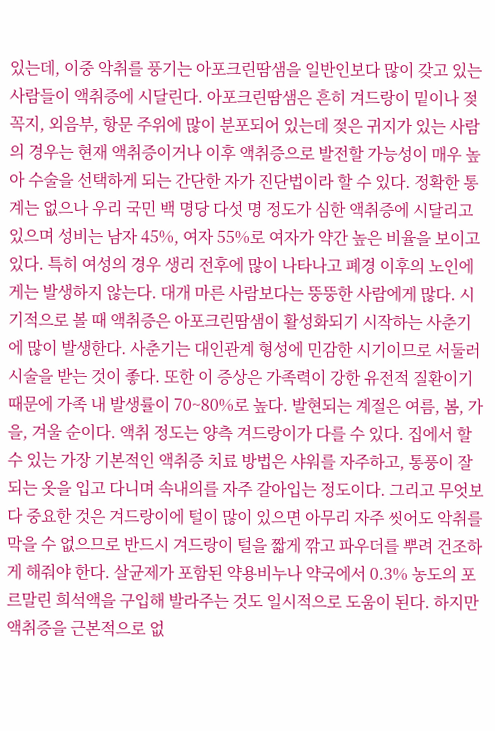있는데, 이중 악취를 풍기는 아포크린땀샘을 일반인보다 많이 갖고 있는 사람들이 액취증에 시달린다. 아포크린땀샘은 흔히 겨드랑이 밑이나 젖꼭지, 외음부, 항문 주위에 많이 분포되어 있는데 젖은 귀지가 있는 사람의 경우는 현재 액취증이거나 이후 액취증으로 발전할 가능성이 매우 높아 수술을 선택하게 되는 간단한 자가 진단법이라 할 수 있다. 정확한 통계는 없으나 우리 국민 백 명당 다섯 명 정도가 심한 액취증에 시달리고 있으며 성비는 남자 45%, 여자 55%로 여자가 약간 높은 비율을 보이고 있다. 특히 여성의 경우 생리 전후에 많이 나타나고 폐경 이후의 노인에게는 발생하지 않는다. 대개 마른 사람보다는 뚱뚱한 사람에게 많다. 시기적으로 볼 때 액취증은 아포크린땀샘이 활성화되기 시작하는 사춘기에 많이 발생한다. 사춘기는 대인관계 형성에 민감한 시기이므로 서둘러 시술을 받는 것이 좋다. 또한 이 증상은 가족력이 강한 유전적 질환이기 때문에 가족 내 발생률이 70~80%로 높다. 발현되는 계절은 여름, 봄, 가을, 겨울 순이다. 액취 정도는 양측 겨드랑이가 다를 수 있다. 집에서 할 수 있는 가장 기본적인 액취증 치료 방법은 샤워를 자주하고, 통풍이 잘 되는 옷을 입고 다니며 속내의를 자주 갈아입는 정도이다. 그리고 무엇보다 중요한 것은 겨드랑이에 털이 많이 있으면 아무리 자주 씻어도 악취를 막을 수 없으므로 반드시 겨드랑이 털을 짧게 깎고 파우더를 뿌려 건조하게 해줘야 한다. 살균제가 포함된 약용비누나 약국에서 0.3% 농도의 포르말린 희석액을 구입해 발라주는 것도 일시적으로 도움이 된다. 하지만 액취증을 근본적으로 없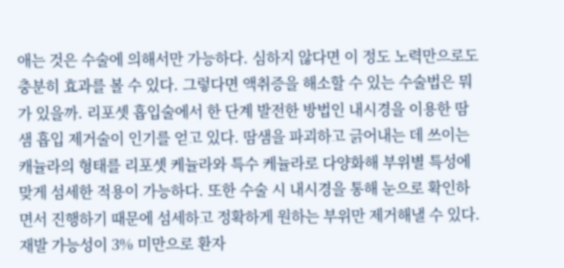애는 것은 수술에 의해서만 가능하다. 심하지 않다면 이 정도 노력만으로도 충분히 효과를 볼 수 있다. 그렇다면 액취증을 해소할 수 있는 수술법은 뭐가 있을까. 리포셋 흡입술에서 한 단계 발전한 방법인 내시경을 이용한 땀샘 흡입 제거술이 인기를 얻고 있다. 땀샘을 파괴하고 긁어내는 데 쓰이는 캐뉼라의 형태를 리포셋 케뉼라와 특수 케뉼라로 다양화해 부위별 특성에 맞게 섬세한 적용이 가능하다. 또한 수술 시 내시경을 통해 눈으로 확인하면서 진행하기 때문에 섬세하고 정확하게 원하는 부위만 제거해낼 수 있다. 재발 가능성이 3% 미만으로 환자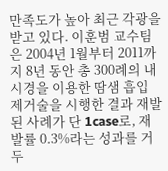만족도가 높아 최근 각광을 받고 있다. 이훈범 교수팀은 2004년 1월부터 2011까지 8년 동안 총 300례의 내시경을 이용한 땀샘 흡입 제거술을 시행한 결과 재발된 사례가 단 1case로, 재발률 0.3%라는 성과를 거두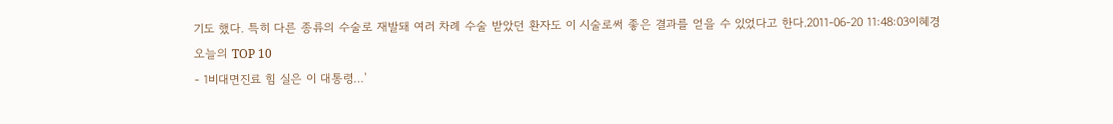기도 했다. 특히 다른 종류의 수술로 재발돼 여러 차례 수술 받았던 환자도 이 시술로써 좋은 결과를 얻을 수 있었다고 한다.2011-06-20 11:48:03이혜경
오늘의 TOP 10
- 1비대면진료 힘 실은 이 대통령…'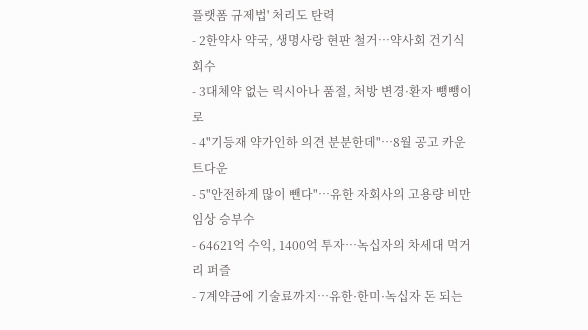플랫폼 규제법' 처리도 탄력
- 2한약사 약국, 생명사랑 현판 철거…약사회 건기식 회수
- 3대체약 없는 릭시아나 품절, 처방 변경·환자 뺑뺑이로
- 4"기등재 약가인하 의견 분분한데"…8월 공고 카운트다운
- 5"안전하게 많이 뺀다"…유한 자회사의 고용량 비만 임상 승부수
- 64621억 수익, 1400억 투자…녹십자의 차세대 먹거리 퍼즐
- 7계약금에 기술료까지…유한·한미·녹십자 돈 되는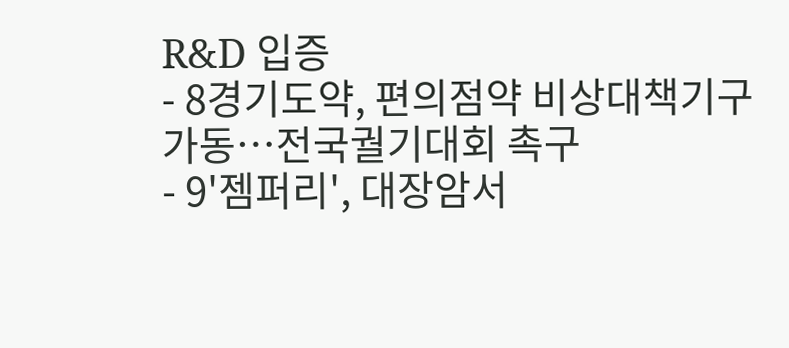R&D 입증
- 8경기도약, 편의점약 비상대책기구 가동…전국궐기대회 촉구
- 9'젬퍼리', 대장암서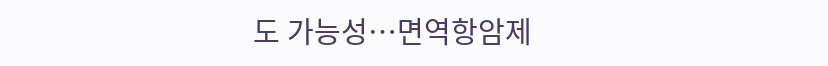도 가능성…면역항암제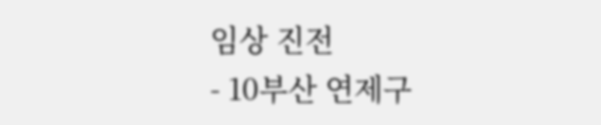임상 진전
- 10부산 연제구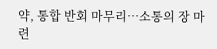약, 통합 반회 마무리…소통의 장 마련